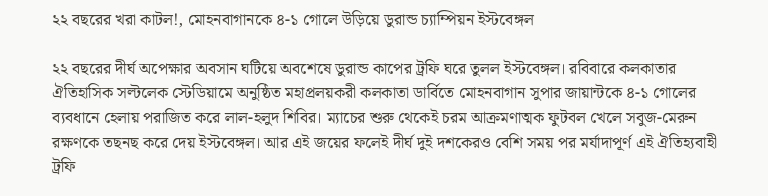২২ বছরের খরা কাটল!, মোহনবাগানকে ৪-১ গোলে উড়িয়ে ডুরান্ড চ্যাম্পিয়ন ইস্টবেঙ্গল

২২ বছরের দীর্ঘ অপেক্ষার অবসান ঘটিয়ে অবশেষে ডুরান্ড কাপের ট্রফি ঘরে তুলল ইস্টবেঙ্গল। রবিবারে কলকাতার ঐতিহাসিক সল্টলেক স্টেডিয়ামে অনুষ্ঠিত মহাপ্রলয়করী কলকাতা ডার্বিতে মোহনবাগান সুপার জায়ান্টকে ৪-১ গোলের ব্যবধানে হেলায় পরাজিত করে লাল-হলুদ শিবির। ম্যাচের শুরু থেকেই চরম আক্রমণাত্মক ফুটবল খেলে সবুজ-মেরুন রক্ষণকে তছনছ করে দেয় ইস্টবেঙ্গল। আর এই জয়ের ফলেই দীর্ঘ দুই দশকেরও বেশি সময় পর মর্যাদাপূর্ণ এই ঐতিহ্যবাহী ট্রফি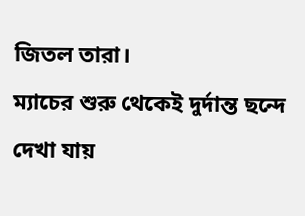জিতল তারা।
ম্যাচের শুরু থেকেই দুর্দান্ত ছন্দে দেখা যায়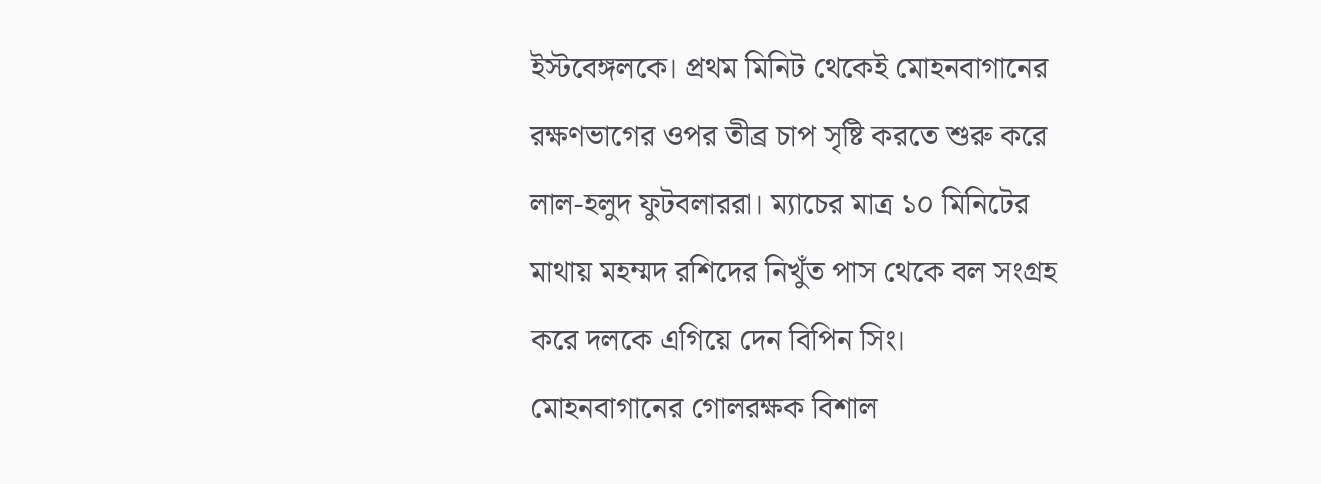ইস্টবেঙ্গলকে। প্রথম মিনিট থেকেই মোহনবাগানের রক্ষণভাগের ওপর তীব্র চাপ সৃষ্টি করতে শুরু করে লাল-হলুদ ফুটবলাররা। ম্যাচের মাত্র ১০ মিনিটের মাথায় মহম্মদ রশিদের নিখুঁত পাস থেকে বল সংগ্রহ করে দলকে এগিয়ে দেন বিপিন সিং। মোহনবাগানের গোলরক্ষক বিশাল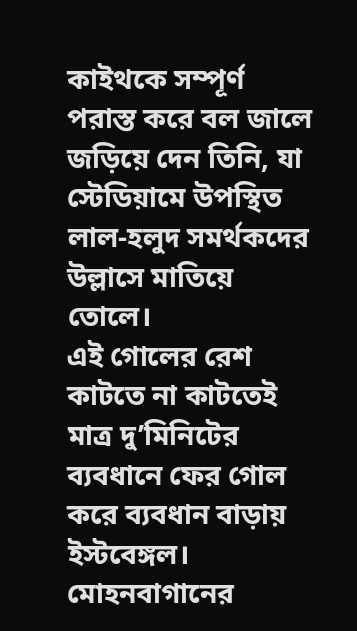কাইথকে সম্পূর্ণ পরাস্ত করে বল জালে জড়িয়ে দেন তিনি, যা স্টেডিয়ামে উপস্থিত লাল-হলুদ সমর্থকদের উল্লাসে মাতিয়ে তোলে।
এই গোলের রেশ কাটতে না কাটতেই মাত্র দু’মিনিটের ব্যবধানে ফের গোল করে ব্যবধান বাড়ায় ইস্টবেঙ্গল। মোহনবাগানের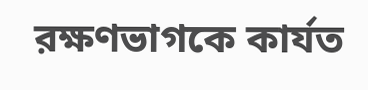রক্ষণভাগকে কার্যত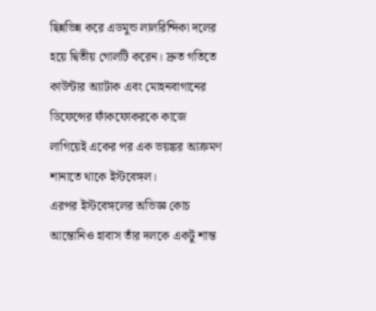ছিন্নভিন্ন করে এডমুন্ড লালরিন্দিকা দলের হয়ে দ্বিতীয় গোলটি করেন। দ্রুত গতিতে কাউন্টার অ্যাটাক এবং মোহনবাগানের ডিফেন্সের ফাঁকফোকরকে কাজে লাগিয়েই একের পর এক ভয়ঙ্কর আক্রমণ শানাতে থাকে ইস্টবেঙ্গল।
এরপর ইস্টবেঙ্গলের অভিজ্ঞ কোচ আন্তোনিও হাবাস তাঁর দলকে একটু শান্ত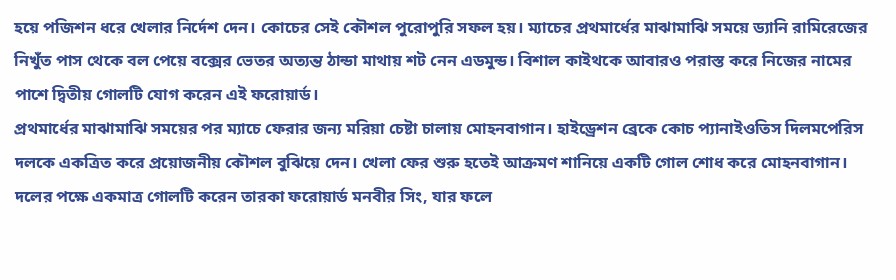হয়ে পজিশন ধরে খেলার নির্দেশ দেন। কোচের সেই কৌশল পুরোপুরি সফল হয়। ম্যাচের প্রথমার্ধের মাঝামাঝি সময়ে ড্যানি রামিরেজের নিখুঁত পাস থেকে বল পেয়ে বক্সের ভেতর অত্যন্ত ঠান্ডা মাথায় শট নেন এডমুন্ড। বিশাল কাইথকে আবারও পরাস্ত করে নিজের নামের পাশে দ্বিতীয় গোলটি যোগ করেন এই ফরোয়ার্ড।
প্রথমার্ধের মাঝামাঝি সময়ের পর ম্যাচে ফেরার জন্য মরিয়া চেষ্টা চালায় মোহনবাগান। হাইড্রেশন ব্রেকে কোচ প্যানাইওতিস দিলমপেরিস দলকে একত্রিত করে প্রয়োজনীয় কৌশল বুঝিয়ে দেন। খেলা ফের শুরু হতেই আক্রমণ শানিয়ে একটি গোল শোধ করে মোহনবাগান। দলের পক্ষে একমাত্র গোলটি করেন তারকা ফরোয়ার্ড মনবীর সিং, যার ফলে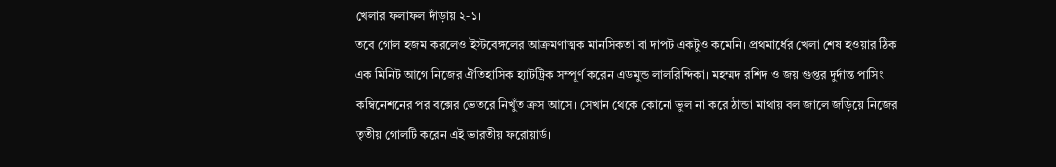খেলার ফলাফল দাঁড়ায় ২-১।
তবে গোল হজম করলেও ইস্টবেঙ্গলের আক্রমণাত্মক মানসিকতা বা দাপট একটুও কমেনি। প্রথমার্ধের খেলা শেষ হওয়ার ঠিক এক মিনিট আগে নিজের ঐতিহাসিক হ্যাটট্রিক সম্পূর্ণ করেন এডমুন্ড লালরিন্দিকা। মহম্মদ রশিদ ও জয় গুপ্তর দুর্দান্ত পাসিং কম্বিনেশনের পর বক্সের ভেতরে নিখুঁত ক্রস আসে। সেখান থেকে কোনো ভুল না করে ঠান্ডা মাথায় বল জালে জড়িয়ে নিজের তৃতীয় গোলটি করেন এই ভারতীয় ফরোয়ার্ড।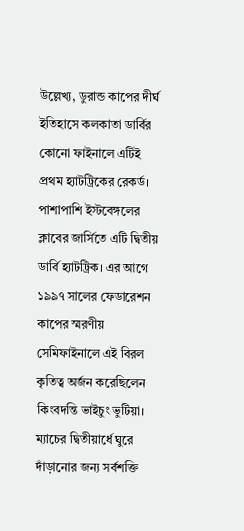উল্লেখ্য, ডুরান্ড কাপের দীর্ঘ ইতিহাসে কলকাতা ডার্বির কোনো ফাইনালে এটিই প্রথম হ্যাটট্রিকের রেকর্ড। পাশাপাশি ইস্টবেঙ্গলের ক্লাবের জার্সিতে এটি দ্বিতীয় ডার্বি হ্যাটট্রিক। এর আগে ১৯৯৭ সালের ফেডারেশন কাপের স্মরণীয় সেমিফাইনালে এই বিরল কৃতিত্ব অর্জন করেছিলেন কিংবদন্তি ভাইচুং ভুটিয়া।
ম্যাচের দ্বিতীয়ার্ধে ঘুরে দাঁড়ানোর জন্য সর্বশক্তি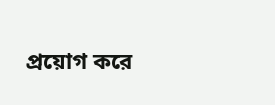প্রয়োগ করে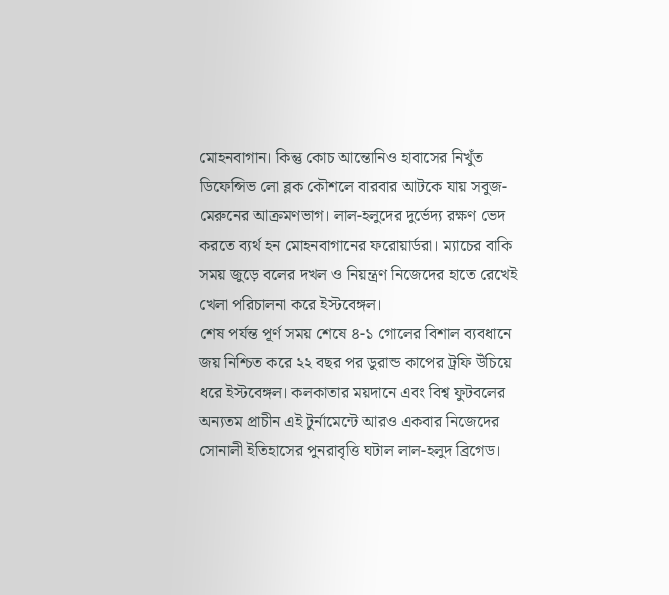মোহনবাগান। কিন্তু কোচ আন্তোনিও হাবাসের নিখুঁত ডিফেন্সিভ লো ব্লক কৌশলে বারবার আটকে যায় সবুজ-মেরুনের আক্রমণভাগ। লাল-হলুদের দুর্ভেদ্য রক্ষণ ভেদ করতে ব্যর্থ হন মোহনবাগানের ফরোয়ার্ডরা। ম্যাচের বাকি সময় জুড়ে বলের দখল ও নিয়ন্ত্রণ নিজেদের হাতে রেখেই খেলা পরিচালনা করে ইস্টবেঙ্গল।
শেষ পর্যন্ত পূর্ণ সময় শেষে ৪-১ গোলের বিশাল ব্যবধানে জয় নিশ্চিত করে ২২ বছর পর ডুরান্ড কাপের ট্রফি উঁচিয়ে ধরে ইস্টবেঙ্গল। কলকাতার ময়দানে এবং বিশ্ব ফুটবলের অন্যতম প্রাচীন এই টুর্নামেন্টে আরও একবার নিজেদের সোনালী ইতিহাসের পুনরাবৃত্তি ঘটাল লাল-হলুদ ব্রিগেড।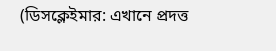(ডিসক্লেইমার: এখানে প্রদত্ত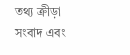তথ্য ক্রীড়া সংবাদ এবং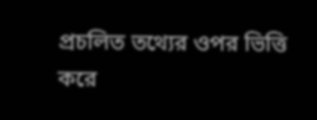প্রচলিত তথ্যের ওপর ভিত্তি করে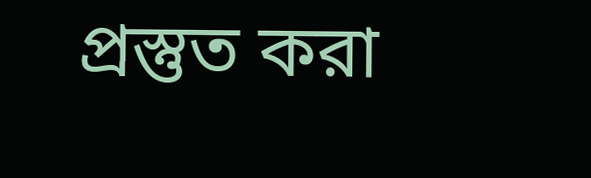প্রস্তুত করা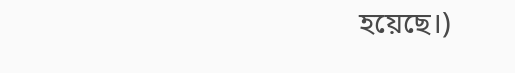হয়েছে।)